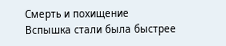Смерть и похищение
Вспышка стали была быстрее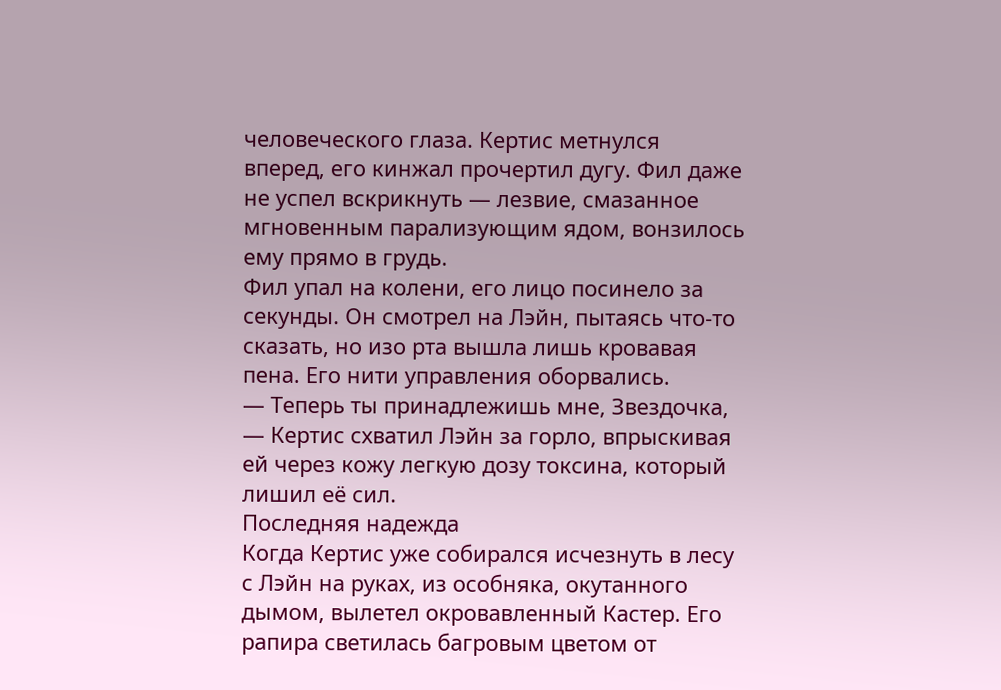человеческого глаза. Кертис метнулся вперед, его кинжал прочертил дугу. Фил даже не успел вскрикнуть — лезвие, смазанное мгновенным парализующим ядом, вонзилось ему прямо в грудь.
Фил упал на колени, его лицо посинело за секунды. Он смотрел на Лэйн, пытаясь что-то сказать, но изо рта вышла лишь кровавая пена. Его нити управления оборвались.
— Теперь ты принадлежишь мне, Звездочка, — Кертис схватил Лэйн за горло, впрыскивая ей через кожу легкую дозу токсина, который лишил её сил.
Последняя надежда
Когда Кертис уже собирался исчезнуть в лесу с Лэйн на руках, из особняка, окутанного дымом, вылетел окровавленный Кастер. Его рапира светилась багровым цветом от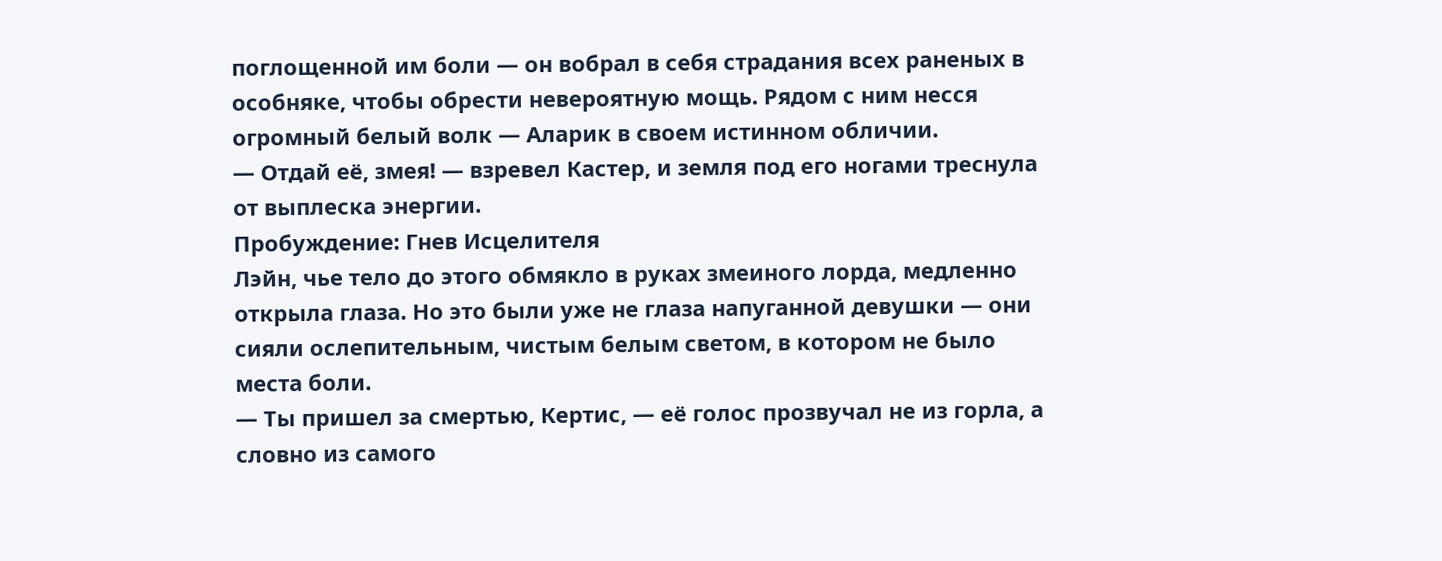поглощенной им боли — он вобрал в себя страдания всех раненых в особняке, чтобы обрести невероятную мощь. Рядом с ним несся огромный белый волк — Аларик в своем истинном обличии.
— Отдай её, змея! — взревел Кастер, и земля под его ногами треснула от выплеска энергии.
Пробуждение: Гнев Исцелителя
Лэйн, чье тело до этого обмякло в руках змеиного лорда, медленно открыла глаза. Но это были уже не глаза напуганной девушки — они сияли ослепительным, чистым белым светом, в котором не было места боли.
— Ты пришел за смертью, Кертис, — её голос прозвучал не из горла, а словно из самого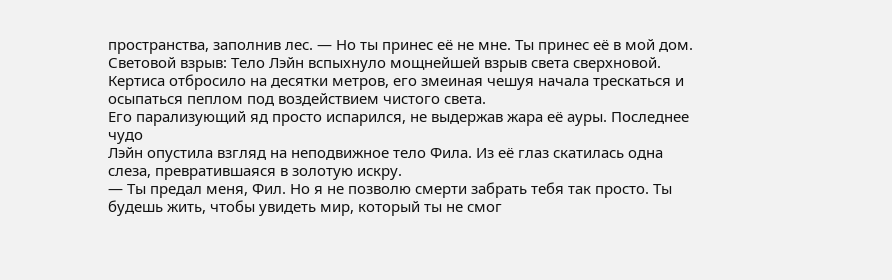пространства, заполнив лес. — Но ты принес её не мне. Ты принес её в мой дом.
Световой взрыв: Тело Лэйн вспыхнуло мощнейшей взрыв света сверхновой. Кертиса отбросило на десятки метров, его змеиная чешуя начала трескаться и осыпаться пеплом под воздействием чистого света.
Его парализующий яд просто испарился, не выдержав жара её ауры. Последнее чудо
Лэйн опустила взгляд на неподвижное тело Фила. Из её глаз скатилась одна слеза, превратившаяся в золотую искру.
— Ты предал меня, Фил. Но я не позволю смерти забрать тебя так просто. Ты будешь жить, чтобы увидеть мир, который ты не смог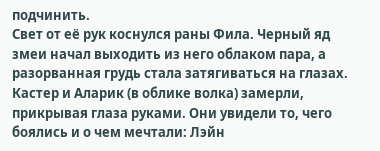подчинить.
Свет от её рук коснулся раны Фила. Черный яд змеи начал выходить из него облаком пара, а разорванная грудь стала затягиваться на глазах.
Кастер и Аларик (в облике волка) замерли, прикрывая глаза руками. Они увидели то, чего боялись и о чем мечтали: Лэйн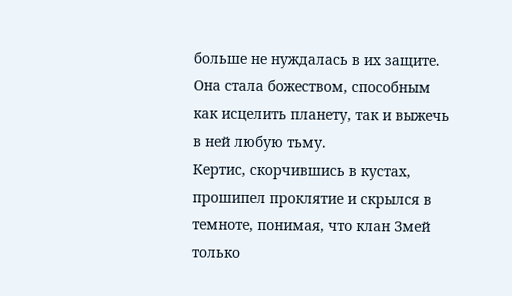больше не нуждалась в их защите. Она стала божеством, способным как исцелить планету, так и выжечь в ней любую тьму.
Кертис, скорчившись в кустах, прошипел проклятие и скрылся в темноте, понимая, что клан Змей только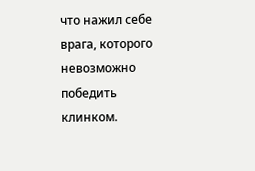что нажил себе врага, которого невозможно победить клинком.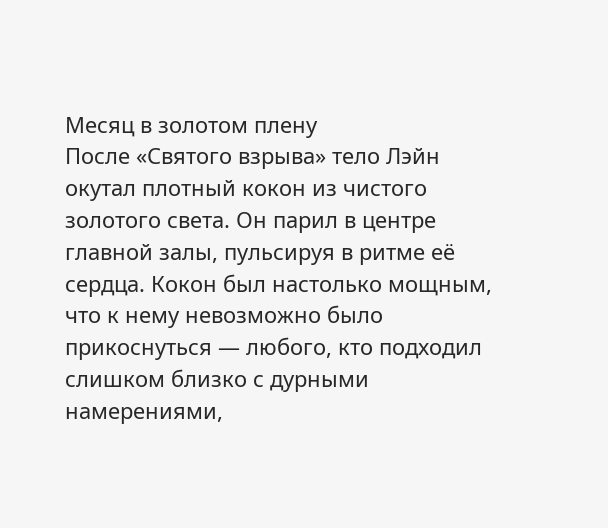Месяц в золотом плену
После «Святого взрыва» тело Лэйн окутал плотный кокон из чистого золотого света. Он парил в центре главной залы, пульсируя в ритме её сердца. Кокон был настолько мощным, что к нему невозможно было прикоснуться — любого, кто подходил слишком близко с дурными намерениями,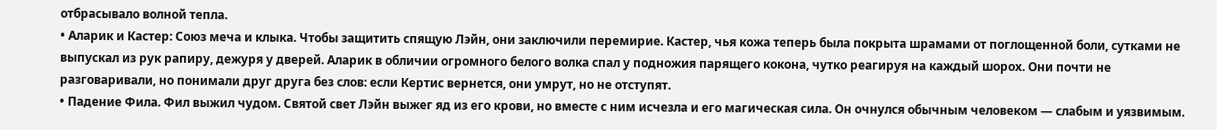отбрасывало волной тепла.
• Аларик и Кастер: Союз меча и клыка. Чтобы защитить спящую Лэйн, они заключили перемирие. Кастер, чья кожа теперь была покрыта шрамами от поглощенной боли, сутками не выпускал из рук рапиру, дежуря у дверей. Аларик в обличии огромного белого волка спал у подножия парящего кокона, чутко реагируя на каждый шорох. Они почти не разговаривали, но понимали друг друга без слов: если Кертис вернется, они умрут, но не отступят.
• Падение Фила. Фил выжил чудом. Святой свет Лэйн выжег яд из его крови, но вместе с ним исчезла и его магическая сила. Он очнулся обычным человеком — слабым и уязвимым.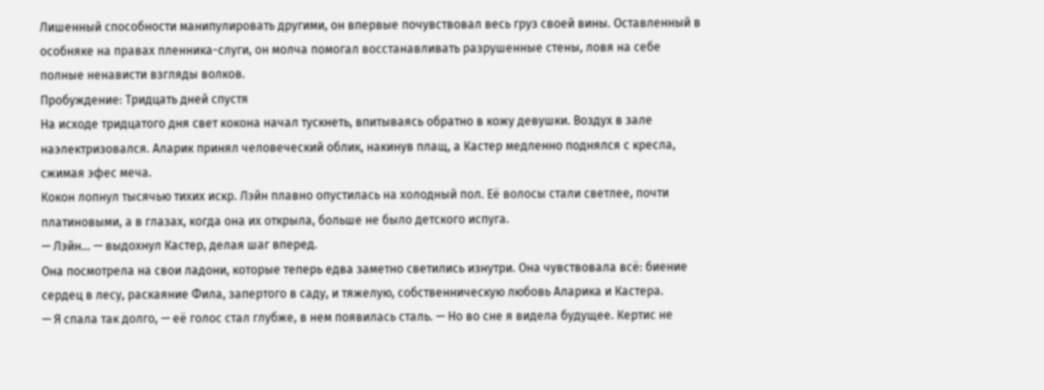Лишенный способности манипулировать другими, он впервые почувствовал весь груз своей вины. Оставленный в особняке на правах пленника-слуги, он молча помогал восстанавливать разрушенные стены, ловя на себе полные ненависти взгляды волков.
Пробуждение: Тридцать дней спустя
На исходе тридцатого дня свет кокона начал тускнеть, впитываясь обратно в кожу девушки. Воздух в зале наэлектризовался. Аларик принял человеческий облик, накинув плащ, а Кастер медленно поднялся с кресла, сжимая эфес меча.
Кокон лопнул тысячью тихих искр. Лэйн плавно опустилась на холодный пол. Её волосы стали светлее, почти платиновыми, а в глазах, когда она их открыла, больше не было детского испуга.
— Лэйн… — выдохнул Кастер, делая шаг вперед.
Она посмотрела на свои ладони, которые теперь едва заметно светились изнутри. Она чувствовала всё: биение сердец в лесу, раскаяние Фила, запертого в саду, и тяжелую, собственническую любовь Аларика и Кастера.
— Я спала так долго, — её голос стал глубже, в нем появилась сталь. — Но во сне я видела будущее. Кертис не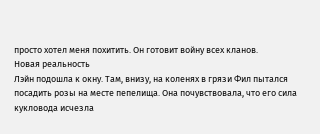просто хотел меня похитить. Он готовит войну всех кланов.
Новая реальность
Лэйн подошла к окну. Там, внизу, на коленях в грязи Фил пытался посадить розы на месте пепелища. Она почувствовала, что его сила кукловода исчезла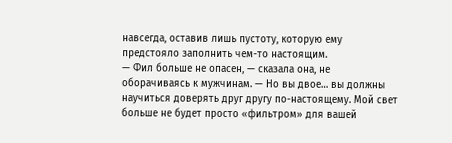навсегда, оставив лишь пустоту, которую ему предстояло заполнить чем-то настоящим.
— Фил больше не опасен, — сказала она, не оборачиваясь к мужчинам. — Но вы двое… вы должны научиться доверять друг другу по-настоящему. Мой свет больше не будет просто «фильтром» для вашей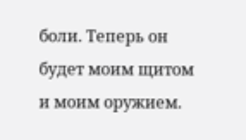боли. Теперь он будет моим щитом и моим оружием.